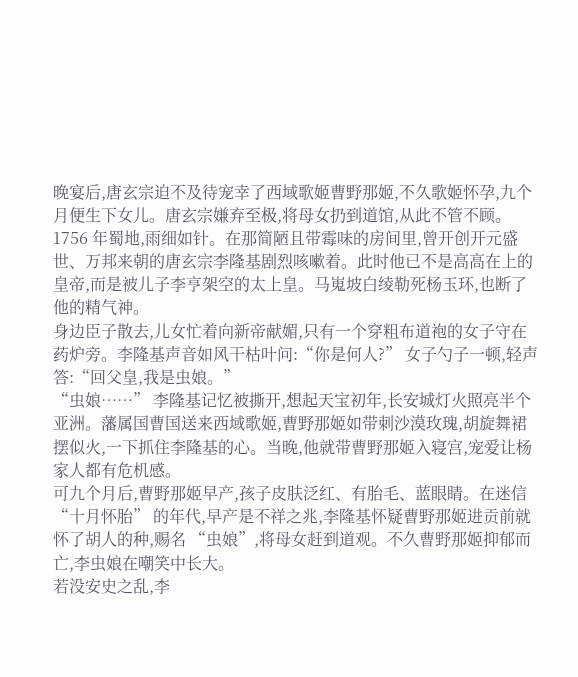晚宴后,唐玄宗迫不及待宠幸了西域歌姬曹野那姬,不久歌姬怀孕,九个月便生下女儿。唐玄宗嫌弃至极,将母女扔到道馆,从此不管不顾。
1756 年蜀地,雨细如针。在那简陋且带霉味的房间里,曾开创开元盛世、万邦来朝的唐玄宗李隆基剧烈咳嗽着。此时他已不是高高在上的皇帝,而是被儿子李亨架空的太上皇。马嵬坡白绫勒死杨玉环,也断了他的精气神。
身边臣子散去,儿女忙着向新帝献媚,只有一个穿粗布道袍的女子守在药炉旁。李隆基声音如风干枯叶问:“你是何人?” 女子勺子一顿,轻声答:“回父皇,我是虫娘。”
“虫娘……” 李隆基记忆被撕开,想起天宝初年,长安城灯火照亮半个亚洲。藩属国曹国送来西域歌姬,曹野那姬如带刺沙漠玫瑰,胡旋舞裙摆似火,一下抓住李隆基的心。当晚,他就带曹野那姬入寝宫,宠爱让杨家人都有危机感。
可九个月后,曹野那姬早产,孩子皮肤泛红、有胎毛、蓝眼睛。在迷信 “十月怀胎” 的年代,早产是不祥之兆,李隆基怀疑曹野那姬进贡前就怀了胡人的种,赐名 “虫娘”,将母女赶到道观。不久曹野那姬抑郁而亡,李虫娘在嘲笑中长大。
若没安史之乱,李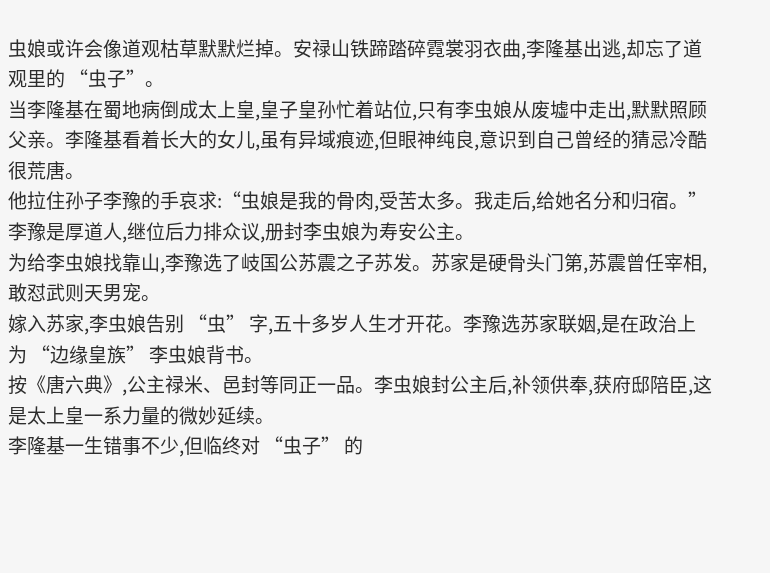虫娘或许会像道观枯草默默烂掉。安禄山铁蹄踏碎霓裳羽衣曲,李隆基出逃,却忘了道观里的 “虫子”。
当李隆基在蜀地病倒成太上皇,皇子皇孙忙着站位,只有李虫娘从废墟中走出,默默照顾父亲。李隆基看着长大的女儿,虽有异域痕迹,但眼神纯良,意识到自己曾经的猜忌冷酷很荒唐。
他拉住孙子李豫的手哀求:“虫娘是我的骨肉,受苦太多。我走后,给她名分和归宿。” 李豫是厚道人,继位后力排众议,册封李虫娘为寿安公主。
为给李虫娘找靠山,李豫选了岐国公苏震之子苏发。苏家是硬骨头门第,苏震曾任宰相,敢怼武则天男宠。
嫁入苏家,李虫娘告别 “虫” 字,五十多岁人生才开花。李豫选苏家联姻,是在政治上为 “边缘皇族” 李虫娘背书。
按《唐六典》,公主禄米、邑封等同正一品。李虫娘封公主后,补领供奉,获府邸陪臣,这是太上皇一系力量的微妙延续。
李隆基一生错事不少,但临终对 “虫子” 的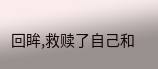回眸,救赎了自己和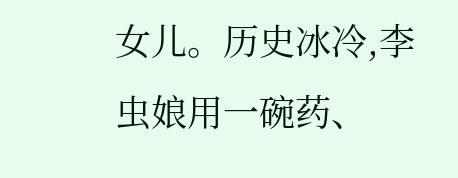女儿。历史冰冷,李虫娘用一碗药、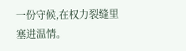一份守候,在权力裂缝里塞进温情。